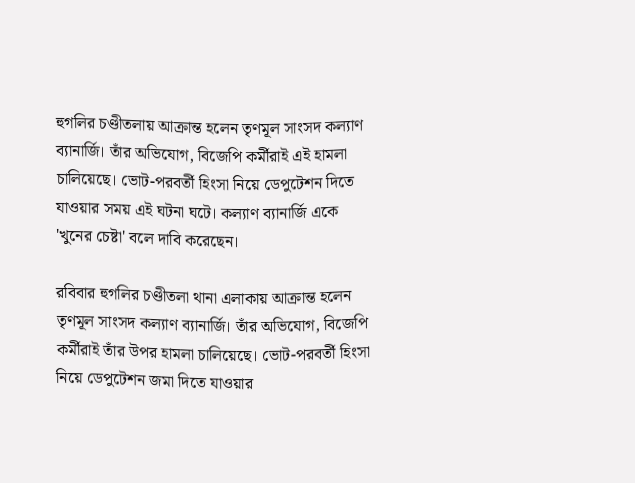হুগলির চণ্ডীতলায় আক্রান্ত হলেন তৃণমূল সাংসদ কল্যাণ ব্যানার্জি। তাঁর অভিযোগ, বিজেপি কর্মীরাই এই হামলা চালিয়েছে। ভোট-পরবর্তী হিংসা নিয়ে ডেপুটেশন দিতে যাওয়ার সময় এই ঘটনা ঘটে। কল্যাণ ব্যানার্জি একে 'খুনের চেষ্টা' বলে দাবি করেছেন।

রবিবার হুগলির চণ্ডীতলা থানা এলাকায় আক্রান্ত হলেন তৃণমূল সাংসদ কল্যাণ ব্যানার্জি। তাঁর অভিযোগ, বিজেপি কর্মীরাই তাঁর উপর হামলা চালিয়েছে। ভোট-পরবর্তী হিংসা নিয়ে ডেপুটেশন জমা দিতে যাওয়ার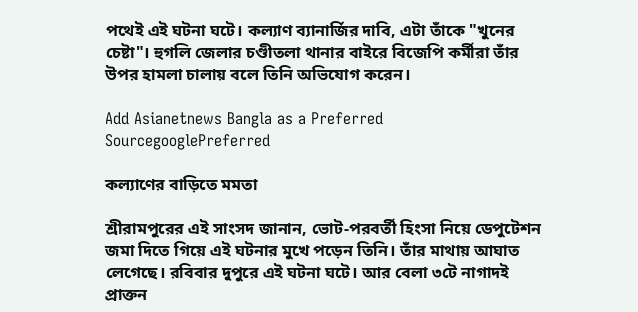পথেই এই ঘটনা ঘটে। কল্যাণ ব্যানার্জির দাবি, এটা তাঁকে "খুনের চেষ্টা"। হুগলি জেলার চণ্ডীতলা থানার বাইরে বিজেপি কর্মীরা তাঁর উপর হামলা চালায় বলে তিনি অভিযোগ করেন।

Add Asianetnews Bangla as a Preferred SourcegooglePreferred

কল্যাণের বাড়িতে মমতা

শ্রীরামপুরের এই সাংসদ জানান, ভোট-পরবর্তী হিংসা নিয়ে ডেপুটেশন জমা দিতে গিয়ে এই ঘটনার মুখে পড়েন তিনি। তাঁর মাথায় আঘাত লেগেছে। রবিবার দুপুরে এই ঘটনা ঘটে। আর বেলা ৩টে নাগাদই প্রাক্তন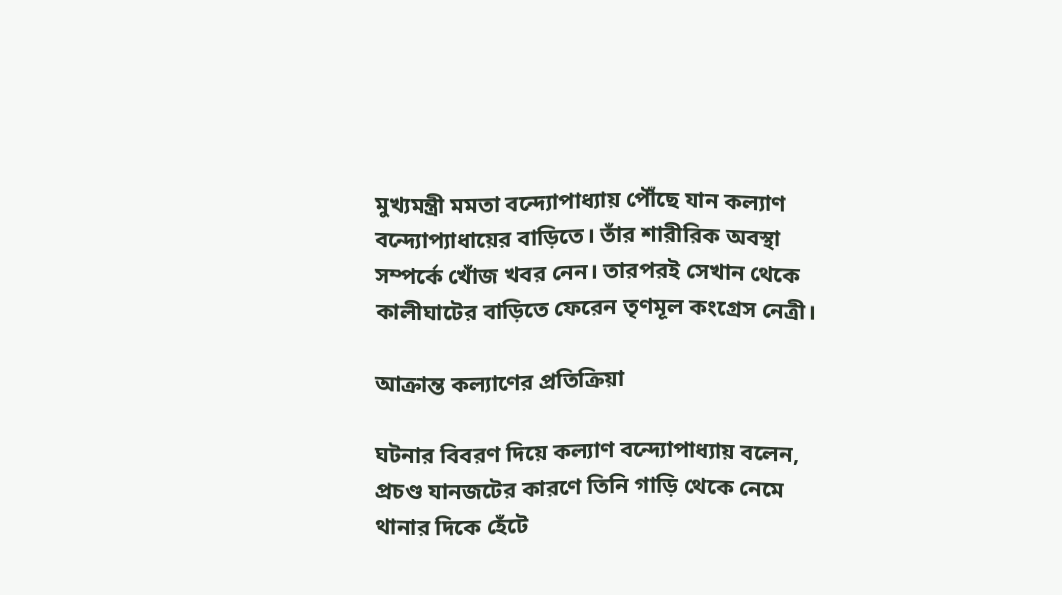মুখ্যমন্ত্রী মমতা বন্দ্যোপাধ্যায় পৌঁছে যান কল্যাণ বন্দ্যোপ্যাধায়ের বাড়িতে। তাঁর শারীরিক অবস্থা সম্পর্কে খোঁজ খবর নেন। তারপরই সেখান থেকে কালীঘাটের বাড়িতে ফেরেন তৃণমূল কংগ্রেস নেত্রী।

আক্রান্ত কল্যাণের প্রতিক্রিয়া

ঘটনার বিবরণ দিয়ে কল্যাণ বন্দ্যোপাধ্যায় বলেন, প্রচণ্ড যানজটের কারণে তিনি গাড়ি থেকে নেমে থানার দিকে হেঁটে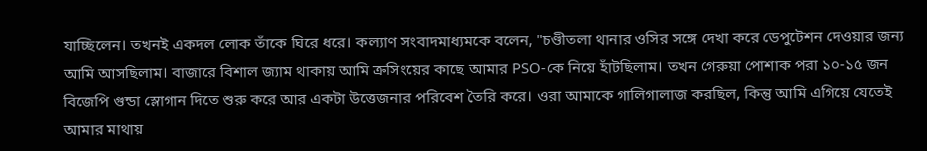যাচ্ছিলেন। তখনই একদল লোক তাঁকে ঘিরে ধরে। কল্যাণ সংবাদমাধ্যমকে বলেন, "চণ্ডীতলা থানার ওসির সঙ্গে দেখা করে ডেপুটেশন দেওয়ার জন্য আমি আসছিলাম। বাজারে বিশাল জ্যাম থাকায় আমি ক্রসিংয়ের কাছে আমার PSO-কে নিয়ে হাঁটছিলাম। তখন গেরুয়া পোশাক পরা ১০-১৫ জন বিজেপি গুন্ডা স্লোগান দিতে শুরু করে আর একটা উত্তেজনার পরিবেশ তৈরি করে। ওরা আমাকে গালিগালাজ করছিল, কিন্তু আমি এগিয়ে যেতেই আমার মাথায়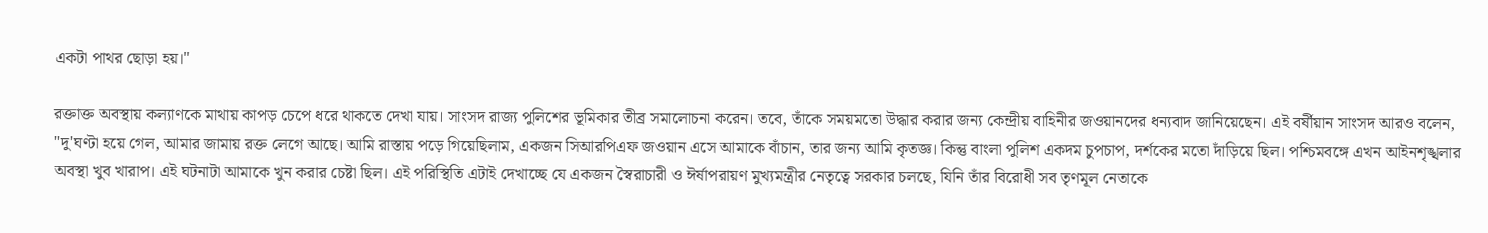একটা পাথর ছোড়া হয়।"

রক্তাক্ত অবস্থায় কল্যাণকে মাথায় কাপড় চেপে ধরে থাকতে দেখা যায়। সাংসদ রাজ্য পুলিশের ভূমিকার তীব্র সমালোচনা করেন। তবে, তাঁকে সময়মতো উদ্ধার করার জন্য কেন্দ্রীয় বাহিনীর জওয়ানদের ধন্যবাদ জানিয়েছেন। এই বর্ষীয়ান সাংসদ আরও বলেন, "দু'ঘণ্টা হয়ে গেল, আমার জামায় রক্ত লেগে আছে। আমি রাস্তায় পড়ে গিয়েছিলাম, একজন সিআরপিএফ জওয়ান এসে আমাকে বাঁচান, তার জন্য আমি কৃতজ্ঞ। কিন্তু বাংলা পুলিশ একদম চুপচাপ, দর্শকের মতো দাঁড়িয়ে ছিল। পশ্চিমবঙ্গে এখন আইনশৃঙ্খলার অবস্থা খুব খারাপ। এই ঘটনাটা আমাকে খুন করার চেষ্টা ছিল। এই পরিস্থিতি এটাই দেখাচ্ছে যে একজন স্বৈরাচারী ও ঈর্ষাপরায়ণ মুখ্যমন্ত্রীর নেতৃত্বে সরকার চলছে, যিনি তাঁর বিরোধী সব তৃণমূল নেতাকে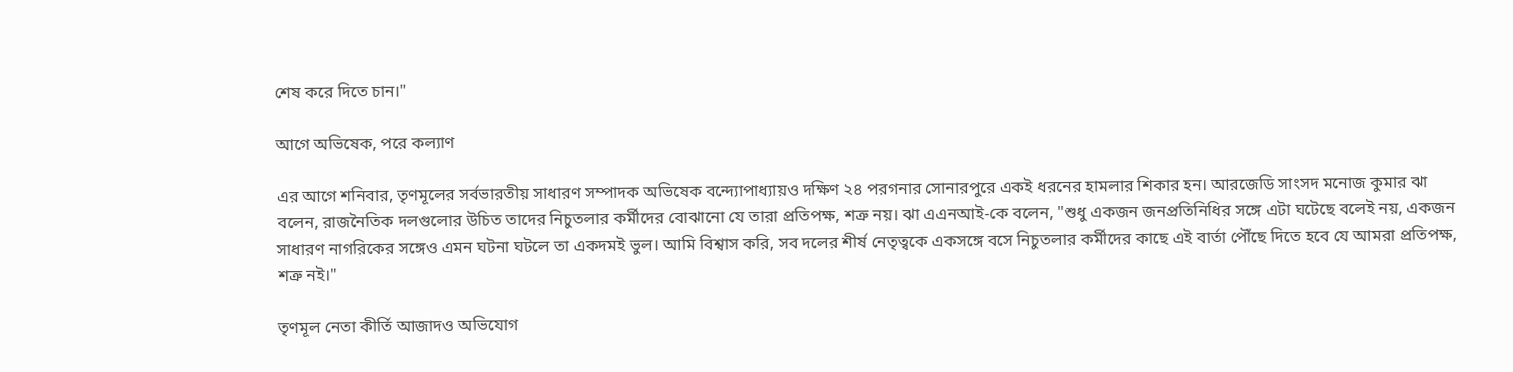শেষ করে দিতে চান।"

আগে অভিষেক, পরে কল্যাণ

এর আগে শনিবার, তৃণমূলের সর্বভারতীয় সাধারণ সম্পাদক অভিষেক বন্দ্যোপাধ্যায়ও দক্ষিণ ২৪ পরগনার সোনারপুরে একই ধরনের হামলার শিকার হন। আরজেডি সাংসদ মনোজ কুমার ঝা বলেন, রাজনৈতিক দলগুলোর উচিত তাদের নিচুতলার কর্মীদের বোঝানো যে তারা প্রতিপক্ষ, শত্রু নয়। ঝা এএনআই-কে বলেন, "শুধু একজন জনপ্রতিনিধির সঙ্গে এটা ঘটেছে বলেই নয়, একজন সাধারণ নাগরিকের সঙ্গেও এমন ঘটনা ঘটলে তা একদমই ভুল। আমি বিশ্বাস করি, সব দলের শীর্ষ নেতৃত্বকে একসঙ্গে বসে নিচুতলার কর্মীদের কাছে এই বার্তা পৌঁছে দিতে হবে যে আমরা প্রতিপক্ষ, শত্রু নই।"

তৃণমূল নেতা কীর্তি আজাদও অভিযোগ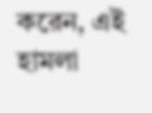করেন, এই হামলা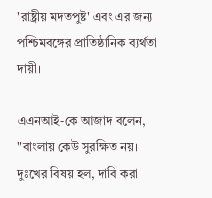'রাষ্ট্রীয় মদতপুষ্ট' এবং এর জন্য পশ্চিমবঙ্গের প্রাতিষ্ঠানিক ব্যর্থতা দায়ী।

এএনআই-কে আজাদ বলেন, "বাংলায় কেউ সুরক্ষিত নয়। দুঃখের বিষয় হল, দাবি করা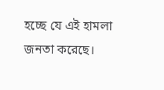হচ্ছে যে এই হামলা জনতা করেছে।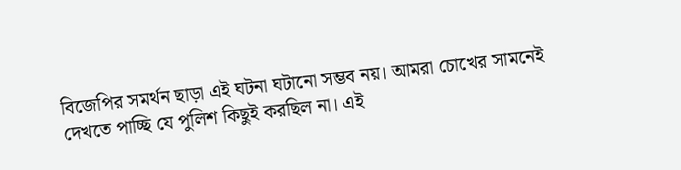বিজেপির সমর্থন ছাড়া এই ঘটনা ঘটানো সম্ভব নয়। আমরা চোখের সামনেই দেখতে পাচ্ছি যে পুলিশ কিছুই করছিল না। এই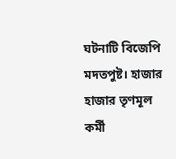ঘটনাটি বিজেপি মদতপুষ্ট। হাজার হাজার তৃণমূল কর্মী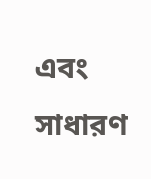এবং সাধারণ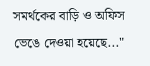সমর্থকের বাড়ি ও অফিস ভেঙে দেওয়া হয়েছে..."